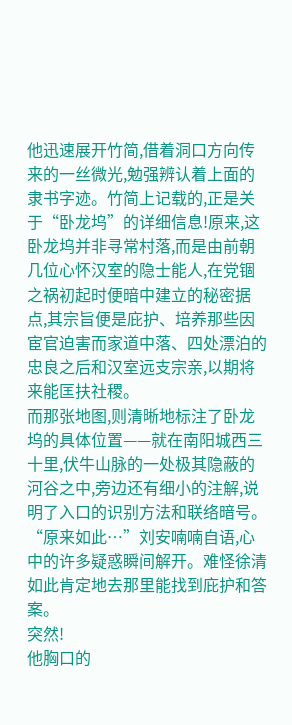他迅速展开竹简,借着洞口方向传来的一丝微光,勉强辨认着上面的隶书字迹。竹简上记载的,正是关于“卧龙坞”的详细信息!原来,这卧龙坞并非寻常村落,而是由前朝几位心怀汉室的隐士能人,在党锢之祸初起时便暗中建立的秘密据点,其宗旨便是庇护、培养那些因宦官迫害而家道中落、四处漂泊的忠良之后和汉室远支宗亲,以期将来能匡扶社稷。
而那张地图,则清晰地标注了卧龙坞的具体位置——就在南阳城西三十里,伏牛山脉的一处极其隐蔽的河谷之中,旁边还有细小的注解,说明了入口的识别方法和联络暗号。
“原来如此…”刘安喃喃自语,心中的许多疑惑瞬间解开。难怪徐清如此肯定地去那里能找到庇护和答案。
突然!
他胸口的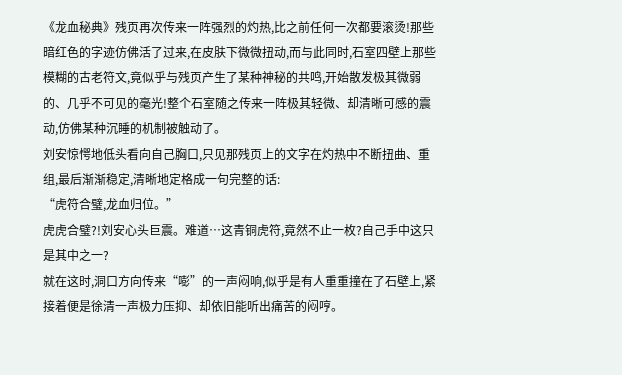《龙血秘典》残页再次传来一阵强烈的灼热,比之前任何一次都要滚烫!那些暗红色的字迹仿佛活了过来,在皮肤下微微扭动,而与此同时,石室四壁上那些模糊的古老符文,竟似乎与残页产生了某种神秘的共鸣,开始散发极其微弱的、几乎不可见的毫光!整个石室随之传来一阵极其轻微、却清晰可感的震动,仿佛某种沉睡的机制被触动了。
刘安惊愕地低头看向自己胸口,只见那残页上的文字在灼热中不断扭曲、重组,最后渐渐稳定,清晰地定格成一句完整的话:
“虎符合璧,龙血归位。”
虎虎合璧?!刘安心头巨震。难道…这青铜虎符,竟然不止一枚?自己手中这只是其中之一?
就在这时,洞口方向传来“嘭”的一声闷响,似乎是有人重重撞在了石壁上,紧接着便是徐清一声极力压抑、却依旧能听出痛苦的闷哼。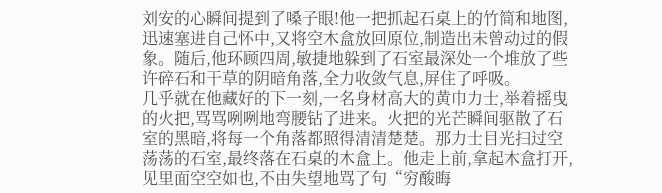刘安的心瞬间提到了嗓子眼!他一把抓起石桌上的竹简和地图,迅速塞进自己怀中,又将空木盒放回原位,制造出未曾动过的假象。随后,他环顾四周,敏捷地躲到了石室最深处一个堆放了些许碎石和干草的阴暗角落,全力收敛气息,屏住了呼吸。
几乎就在他藏好的下一刻,一名身材高大的黄巾力士,举着摇曳的火把,骂骂咧咧地弯腰钻了进来。火把的光芒瞬间驱散了石室的黑暗,将每一个角落都照得清清楚楚。那力士目光扫过空荡荡的石室,最终落在石桌的木盒上。他走上前,拿起木盒打开,见里面空空如也,不由失望地骂了句“穷酸晦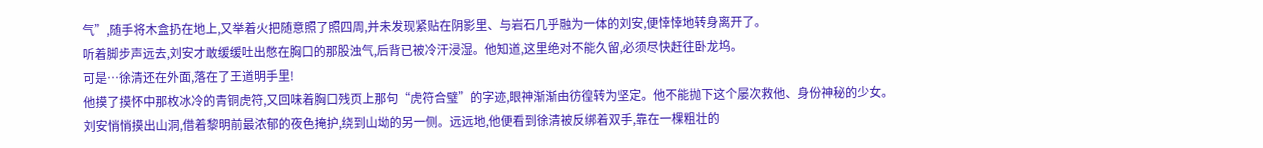气”,随手将木盒扔在地上,又举着火把随意照了照四周,并未发现紧贴在阴影里、与岩石几乎融为一体的刘安,便悻悻地转身离开了。
听着脚步声远去,刘安才敢缓缓吐出憋在胸口的那股浊气,后背已被冷汗浸湿。他知道,这里绝对不能久留,必须尽快赶往卧龙坞。
可是…徐清还在外面,落在了王道明手里!
他摸了摸怀中那枚冰冷的青铜虎符,又回味着胸口残页上那句“虎符合璧”的字迹,眼神渐渐由彷徨转为坚定。他不能抛下这个屡次救他、身份神秘的少女。
刘安悄悄摸出山洞,借着黎明前最浓郁的夜色掩护,绕到山坳的另一侧。远远地,他便看到徐清被反绑着双手,靠在一棵粗壮的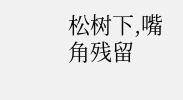松树下,嘴角残留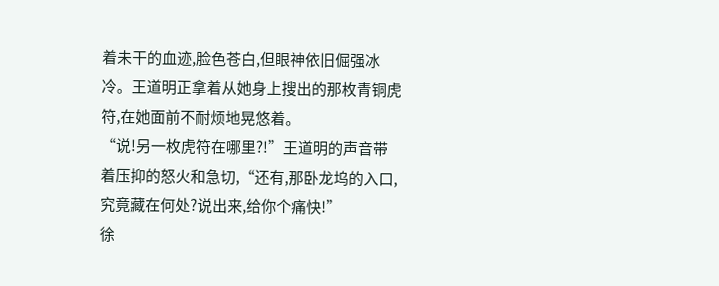着未干的血迹,脸色苍白,但眼神依旧倔强冰冷。王道明正拿着从她身上搜出的那枚青铜虎符,在她面前不耐烦地晃悠着。
“说!另一枚虎符在哪里?!”王道明的声音带着压抑的怒火和急切,“还有,那卧龙坞的入口,究竟藏在何处?说出来,给你个痛快!”
徐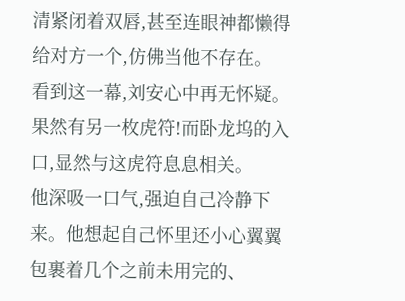清紧闭着双唇,甚至连眼神都懒得给对方一个,仿佛当他不存在。
看到这一幕,刘安心中再无怀疑。果然有另一枚虎符!而卧龙坞的入口,显然与这虎符息息相关。
他深吸一口气,强迫自己冷静下来。他想起自己怀里还小心翼翼包裹着几个之前未用完的、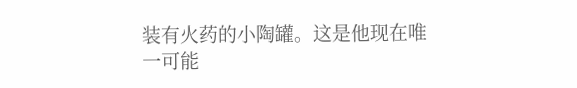装有火药的小陶罐。这是他现在唯一可能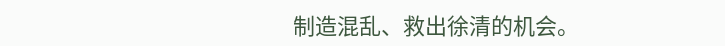制造混乱、救出徐清的机会。